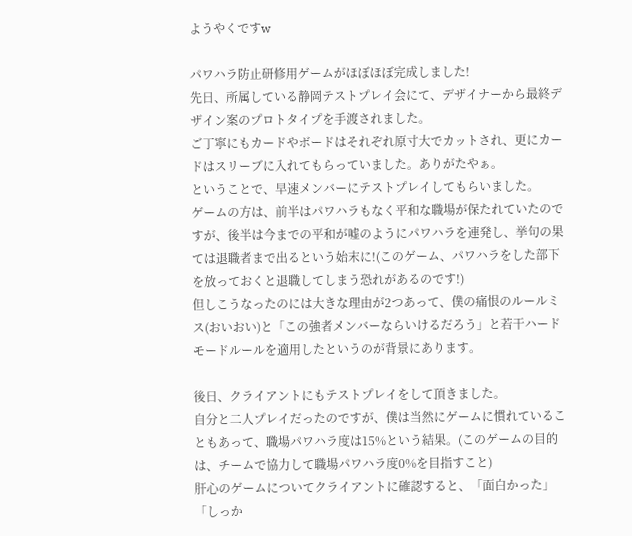ようやくですw

パワハラ防止研修用ゲームがほぼほぼ完成しました!
先日、所属している静岡テストプレイ会にて、デザイナーから最終デザイン案のプロトタイプを手渡されました。
ご丁寧にもカードやボードはそれぞれ原寸大でカットされ、更にカードはスリーブに入れてもらっていました。ありがたやぁ。
ということで、早速メンバーにテストプレイしてもらいました。
ゲームの方は、前半はパワハラもなく平和な職場が保たれていたのですが、後半は今までの平和が嘘のようにパワハラを連発し、挙句の果ては退職者まで出るという始末に!(このゲーム、パワハラをした部下を放っておくと退職してしまう恐れがあるのです!)
但しこうなったのには大きな理由が2つあって、僕の痛恨のルールミス(おいおい)と「この強者メンバーならいけるだろう」と若干ハードモードルールを適用したというのが背景にあります。

後日、クライアントにもテストプレイをして頂きました。
自分と二人プレイだったのですが、僕は当然にゲームに慣れていることもあって、職場パワハラ度は15%という結果。(このゲームの目的は、チームで協力して職場パワハラ度0%を目指すこと)
肝心のゲームについてクライアントに確認すると、「面白かった」「しっか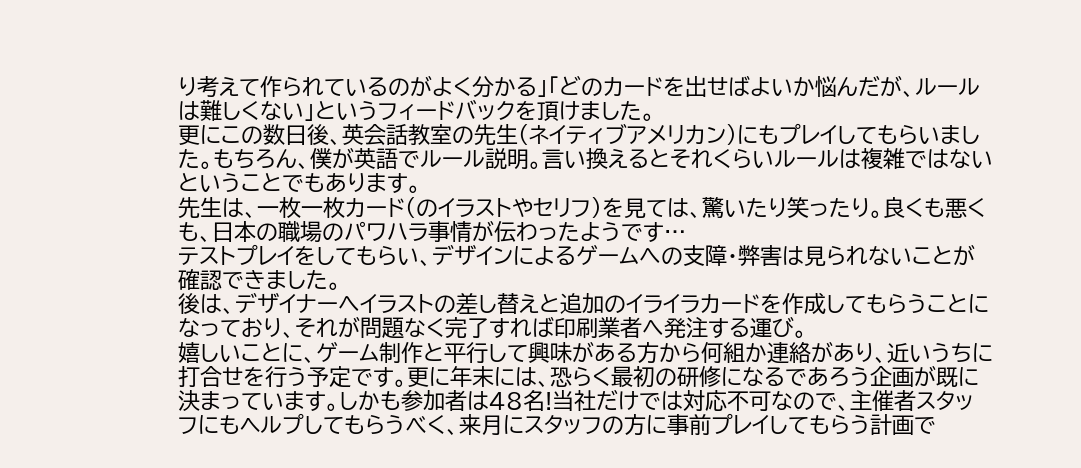り考えて作られているのがよく分かる」「どのカードを出せばよいか悩んだが、ルールは難しくない」というフィードバックを頂けました。
更にこの数日後、英会話教室の先生(ネイティブアメリカン)にもプレイしてもらいました。もちろん、僕が英語でルール説明。言い換えるとそれくらいルールは複雑ではないということでもあります。
先生は、一枚一枚カード(のイラストやセリフ)を見ては、驚いたり笑ったり。良くも悪くも、日本の職場のパワハラ事情が伝わったようです…
テストプレイをしてもらい、デザインによるゲームへの支障・弊害は見られないことが確認できました。
後は、デザイナーへイラストの差し替えと追加のイライラカードを作成してもらうことになっており、それが問題なく完了すれば印刷業者へ発注する運び。
嬉しいことに、ゲーム制作と平行して興味がある方から何組か連絡があり、近いうちに打合せを行う予定です。更に年末には、恐らく最初の研修になるであろう企画が既に決まっています。しかも参加者は48名!当社だけでは対応不可なので、主催者スタッフにもヘルプしてもらうべく、来月にスタッフの方に事前プレイしてもらう計画で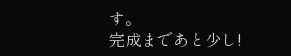す。
完成まであと少し!